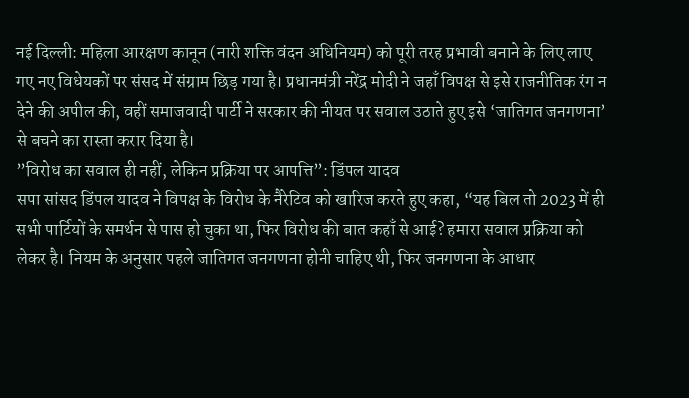नई दिल्ली: महिला आरक्षण कानून (नारी शक्ति वंदन अधिनियम) को पूरी तरह प्रभावी बनाने के लिए लाए गए नए विधेयकों पर संसद में संग्राम छिड़ गया है। प्रधानमंत्री नरेंद्र मोदी ने जहाँ विपक्ष से इसे राजनीतिक रंग न देने की अपील की, वहीं समाजवादी पार्टी ने सरकार की नीयत पर सवाल उठाते हुए इसे ‘जातिगत जनगणना’ से बचने का रास्ता करार दिया है।
”विरोध का सवाल ही नहीं, लेकिन प्रक्रिया पर आपत्ति”: डिंपल यादव
सपा सांसद डिंपल यादव ने विपक्ष के विरोध के नैरेटिव को खारिज करते हुए कहा, “यह बिल तो 2023 में ही सभी पार्टियों के समर्थन से पास हो चुका था, फिर विरोध की बात कहाँ से आई? हमारा सवाल प्रक्रिया को लेकर है। नियम के अनुसार पहले जातिगत जनगणना होनी चाहिए थी, फिर जनगणना के आधार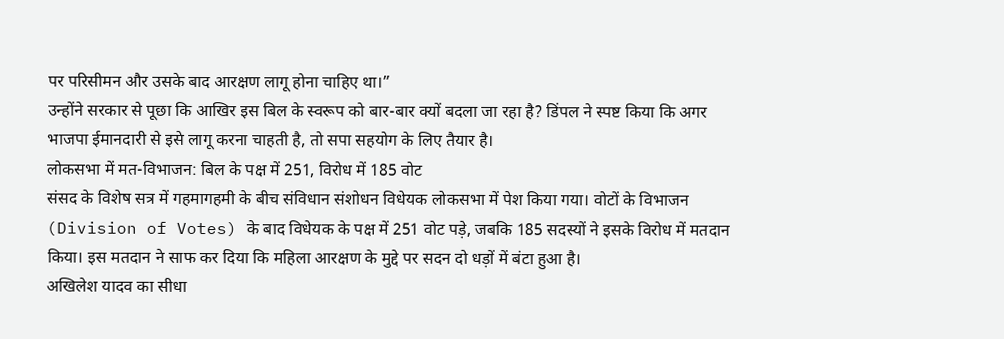पर परिसीमन और उसके बाद आरक्षण लागू होना चाहिए था।”
उन्होंने सरकार से पूछा कि आखिर इस बिल के स्वरूप को बार-बार क्यों बदला जा रहा है? डिंपल ने स्पष्ट किया कि अगर भाजपा ईमानदारी से इसे लागू करना चाहती है, तो सपा सहयोग के लिए तैयार है।
लोकसभा में मत-विभाजन: बिल के पक्ष में 251, विरोध में 185 वोट
संसद के विशेष सत्र में गहमागहमी के बीच संविधान संशोधन विधेयक लोकसभा में पेश किया गया। वोटों के विभाजन (Division of Votes) के बाद विधेयक के पक्ष में 251 वोट पड़े, जबकि 185 सदस्यों ने इसके विरोध में मतदान किया। इस मतदान ने साफ कर दिया कि महिला आरक्षण के मुद्दे पर सदन दो धड़ों में बंटा हुआ है।
अखिलेश यादव का सीधा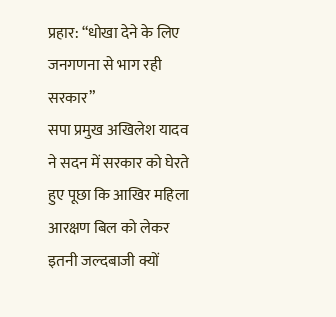प्रहार: “धोखा देने के लिए जनगणना से भाग रही सरकार”
सपा प्रमुख अखिलेश यादव ने सदन में सरकार को घेरते हुए पूछा कि आखिर महिला आरक्षण बिल को लेकर इतनी जल्दबाजी क्यों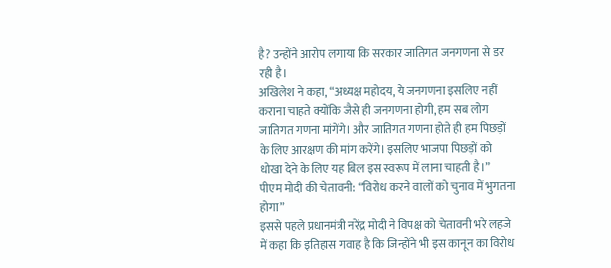है? उन्होंने आरोप लगाया कि सरकार जातिगत जनगणना से डर रही है।
अखिलेश ने कहा, “अध्यक्ष महोदय, ये जनगणना इसलिए नहीं कराना चाहते क्योंकि जैसे ही जनगणना होगी, हम सब लोग जातिगत गणना मांगेंगे। और जातिगत गणना होते ही हम पिछड़ों के लिए आरक्षण की मांग करेंगे। इसलिए भाजपा पिछड़ों को धोखा देने के लिए यह बिल इस स्वरूप में लाना चाहती है।”
पीएम मोदी की चेतावनी: “विरोध करने वालों को चुनाव में भुगतना होगा”
इससे पहले प्रधानमंत्री नरेंद्र मोदी ने विपक्ष को चेतावनी भरे लहजे में कहा कि इतिहास गवाह है कि जिन्होंने भी इस कानून का विरोध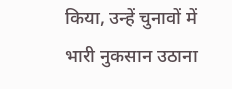किया, उन्हें चुनावों में भारी नुकसान उठाना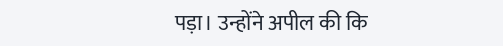पड़ा। उन्होंने अपील की कि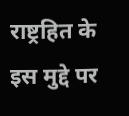राष्ट्रहित के इस मुद्दे पर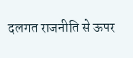दलगत राजनीति से ऊपर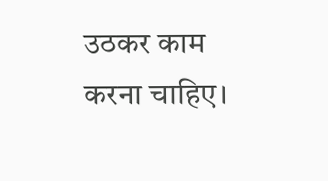उठकर काम करना चाहिए।